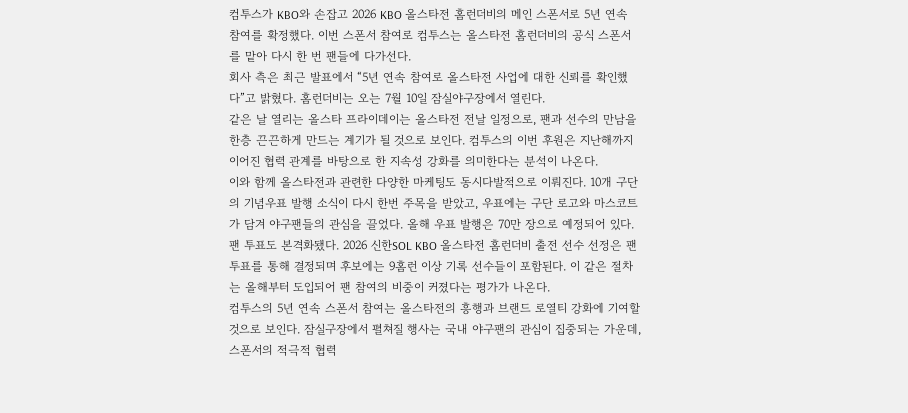컴투스가 KBO와 손잡고 2026 KBO 올스타전 홈런더비의 메인 스폰서로 5년 연속 참여를 확정했다. 이번 스폰서 참여로 컴투스는 올스타전 홈런더비의 공식 스폰서를 맡아 다시 한 번 팬들에 다가선다.
회사 측은 최근 발표에서 “5년 연속 참여로 올스타전 사업에 대한 신뢰를 확인했다”고 밝혔다. 홈런더비는 오는 7월 10일 잠실야구장에서 열린다.
같은 날 열리는 올스타 프라이데이는 올스타전 전날 일정으로, 팬과 선수의 만남을 한층 끈끈하게 만드는 계기가 될 것으로 보인다. 컴투스의 이번 후원은 지난해까지 이어진 협력 관계를 바탕으로 한 지속성 강화를 의미한다는 분석이 나온다.
이와 함께 올스타전과 관련한 다양한 마케팅도 동시다발적으로 이뤄진다. 10개 구단의 기념우표 발행 소식이 다시 한번 주목을 받았고, 우표에는 구단 로고와 마스코트가 담겨 야구팬들의 관심을 끌었다. 올해 우표 발행은 70만 장으로 예정되어 있다.
팬 투표도 본격화됐다. 2026 신한SOL KBO 올스타전 홈런더비 출전 선수 선정은 팬 투표를 통해 결정되며 후보에는 9홈런 이상 기록 선수들이 포함된다. 이 같은 절차는 올해부터 도입되어 팬 참여의 비중이 커졌다는 평가가 나온다.
컴투스의 5년 연속 스폰서 참여는 올스타전의 흥행과 브랜드 로열티 강화에 기여할 것으로 보인다. 잠실구장에서 펼쳐질 행사는 국내 야구팬의 관심이 집중되는 가운데, 스폰서의 적극적 협력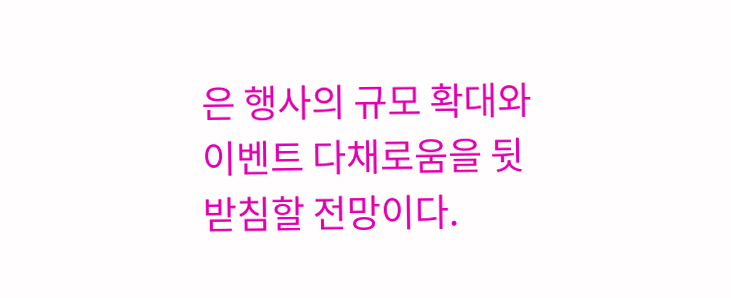은 행사의 규모 확대와 이벤트 다채로움을 뒷받침할 전망이다.